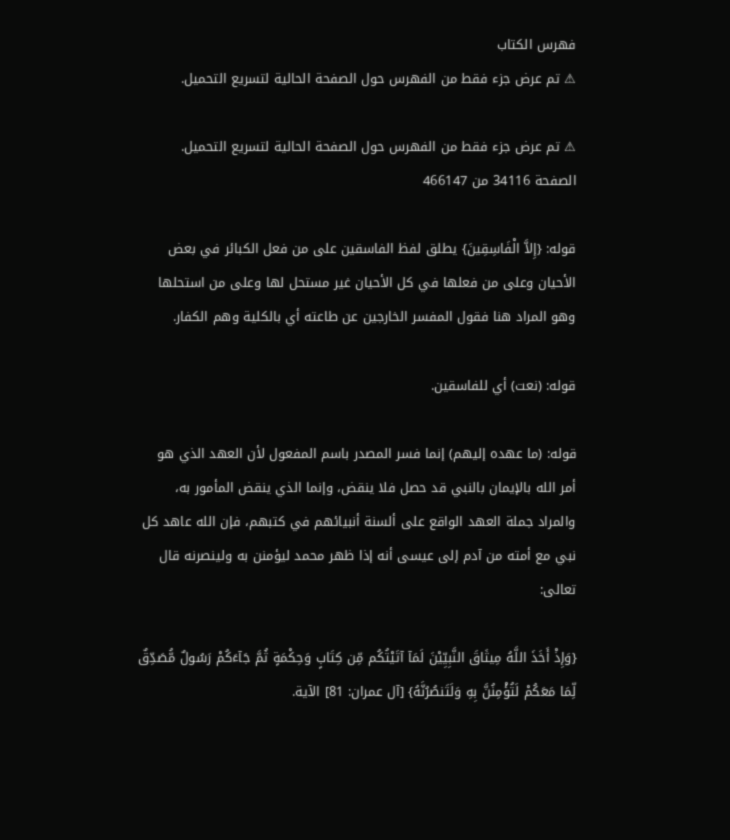فهرس الكتاب
⚠ تم عرض جزء فقط من الفهرس حول الصفحة الحالية لتسريع التحميل.

⚠ تم عرض جزء فقط من الفهرس حول الصفحة الحالية لتسريع التحميل.
الصفحة 34116 من 466147

قوله: {إِلاَّ الْفَاسِقِينَ} يطلق لفظ الفاسقين على من فعل الكبائر في بعض الأحيان وعلى من فعلها في كل الأحيان غير مستحل لها وعلى من استحلها وهو المراد هنا فقول المفسر الخارجين عن طاعته أي بالكلية وهم الكفار.

قوله: (نعت) أي للفاسقين.

قوله: (ما عهده إليهم) إنما فسر المصدر باسم المفعول لأن العهد الذي هو أمر الله بالإيمان بالنبي قد حصل فلا ينقض، وإنما الذي ينقض المأمور به، والمراد جملة العهد الواقع على ألسنة أنبيائهم في كتبهم، فإن الله عاهد كل نبي مع أمته من آدم إلى عيسى أنه إذا ظهر محمد ليؤمنن به ولينصرنه قال تعالى:

{وَإِذْ أَخَذَ اللَّهُ مِيثَاقَ النَّبِيِّيْنَ لَمَآ آتَيْتُكُم مِّن كِتَابٍ وَحِكْمَةٍ ثُمَّ جَآءَكُمْ رَسُولٌ مُّصَدِّقٌ لِّمَا مَعَكُمْ لَتُؤْمِنُنَّ بِهِ وَلَتَنصُرُنَّهُ} [آل عمران: 81] الآية.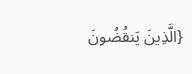{الَّذِينَ يَنقُضُونَ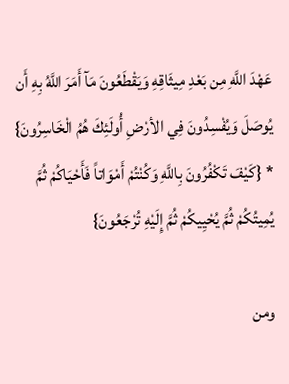عَهْدَ اللَّهِ مِن بَعْدِ مِيثَاقِهِ وَيَقْطَعُونَ مَآ أَمَرَ اللَّهُ بِهِ أَن يُوصَلَ وَيُفْسِدُونَ فِي الأرْضِ أُولَئِكَ هُمُ الْخَاسِرُونَ} * {كَيْفَ تَكْفُرُونَ بِاللَّهِ وَكُنْتُمْ أَمْوَاتاً فَأَحْيَاكُمْ ثُمَّ يُمِيتُكُمْ ثُمَّ يُحْيِيكُمْ ثُمَّ إِلَيْهِ تُرْجَعُونَ}

ومن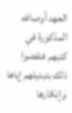العهد أوصافه المذكورة في كتبهم فنقضوا ذلك بتبديلهم إياها وإنكارها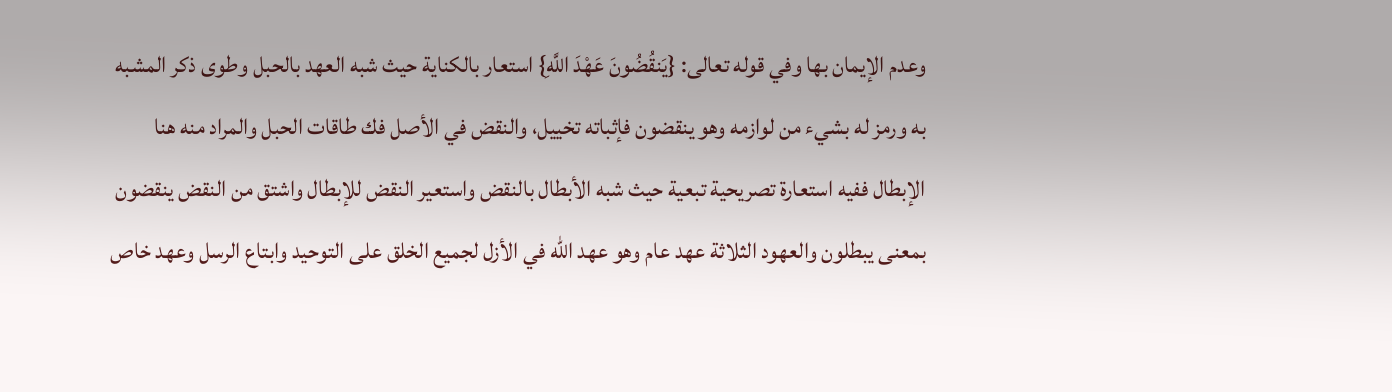وعدم الإيمان بها وفي قوله تعالى: {يَنقُضُونَ عَهْدَ اللَّهِ} استعار بالكناية حيث شبه العهد بالحبل وطوى ذكر المشبه به ورمز له بشيء من لوازمه وهو ينقضون فإثباته تخييل، والنقض في الأصل فك طاقات الحبل والمراد منه هنا الإبطال ففيه استعارة تصريحية تبعية حيث شبه الأبطال بالنقض واستعير النقض للإبطال واشتق من النقض ينقضون بمعنى يبطلون والعهود الثلاثة عهد عام وهو عهد الله في الأزل لجميع الخلق على التوحيد وابتاع الرسل وعهد خاص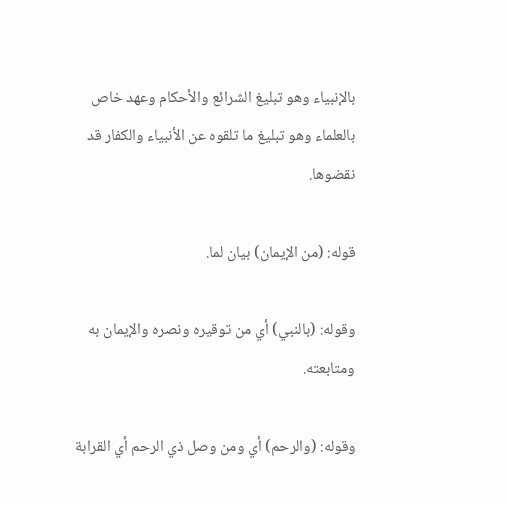بالإنبياء وهو تبليغ الشرائع والأحكام وعهد خاص بالعلماء وهو تبليغ ما تلقوه عن الأنبياء والكفار قد نقضوها.

قوله: (من الإيمان) بيان لما.

وقوله: (بالنبي) أي من توقيره ونصره والإيمان به ومتابعته.

وقوله: (والرحم) أي ومن وصل ذي الرحم أي القرابة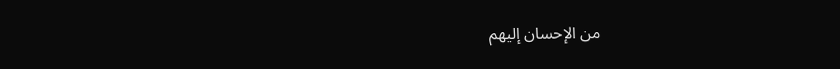من الإحسان إليهم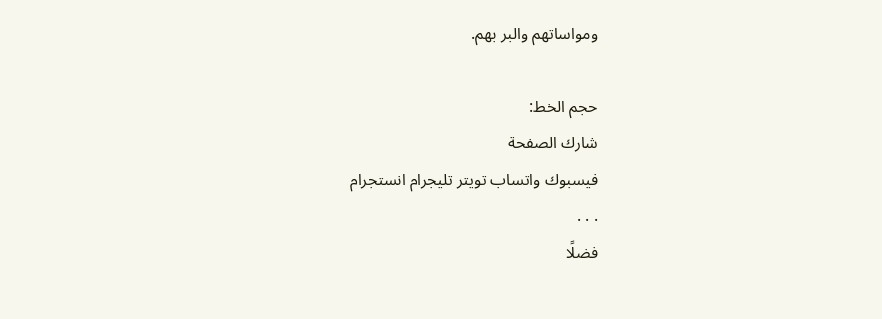ومواساتهم والبر بهم.

حجم الخط:
شارك الصفحة
فيسبوك واتساب تويتر تليجرام انستجرام
. . .
فضلًا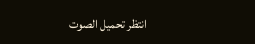انتظر تحميل الصوت